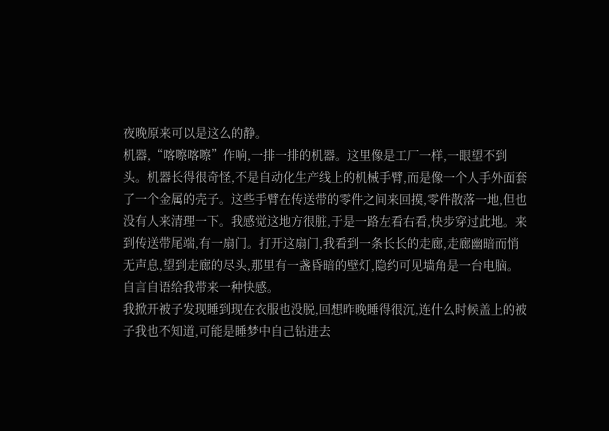夜晚原来可以是这么的静。
机器,“喀嚓喀嚓”作响,一排一排的机器。这里像是工厂一样,一眼望不到头。机器长得很奇怪,不是自动化生产线上的机械手臂,而是像一个人手外面套了一个金属的壳子。这些手臂在传送带的零件之间来回摸,零件散落一地,但也没有人来清理一下。我感觉这地方很脏,于是一路左看右看,快步穿过此地。来到传送带尾端,有一扇门。打开这扇门,我看到一条长长的走廊,走廊幽暗而悄无声息,望到走廊的尽头,那里有一盏昏暗的壁灯,隐约可见墙角是一台电脑。
自言自语给我带来一种快感。
我掀开被子发现睡到现在衣服也没脱,回想昨晚睡得很沉,连什么时候盖上的被子我也不知道,可能是睡梦中自己钻进去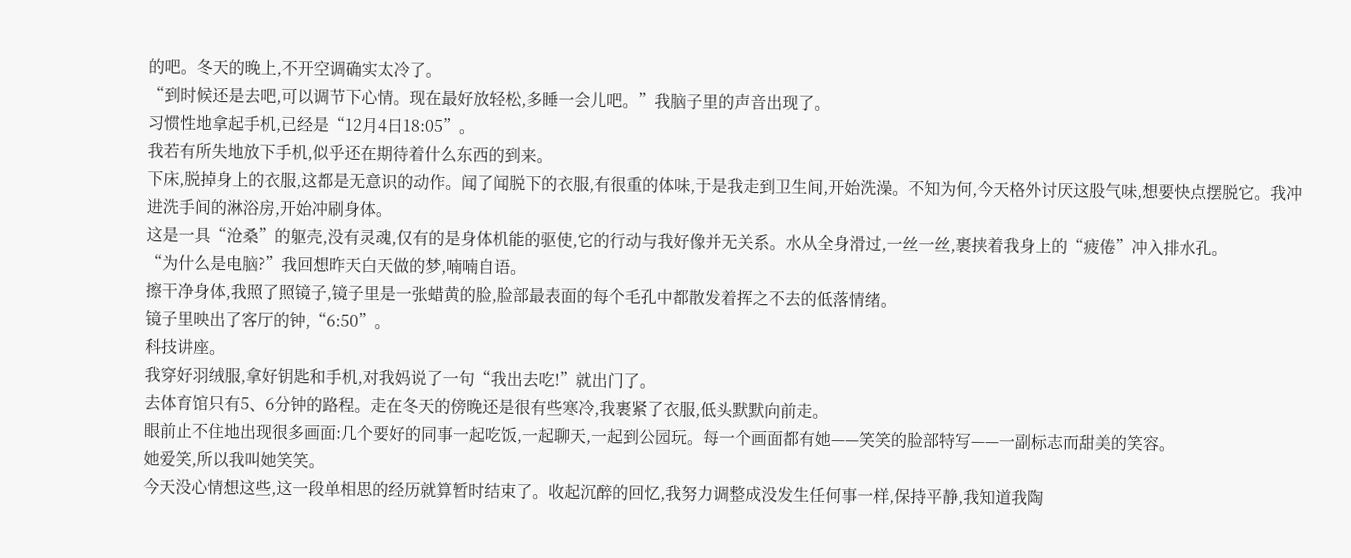的吧。冬天的晚上,不开空调确实太冷了。
“到时候还是去吧,可以调节下心情。现在最好放轻松,多睡一会儿吧。”我脑子里的声音出现了。
习惯性地拿起手机,已经是“12月4日18:05”。
我若有所失地放下手机,似乎还在期待着什么东西的到来。
下床,脱掉身上的衣服,这都是无意识的动作。闻了闻脱下的衣服,有很重的体味,于是我走到卫生间,开始洗澡。不知为何,今天格外讨厌这股气味,想要快点摆脱它。我冲进洗手间的淋浴房,开始冲刷身体。
这是一具“沧桑”的躯壳,没有灵魂,仅有的是身体机能的驱使,它的行动与我好像并无关系。水从全身滑过,一丝一丝,裹挟着我身上的“疲倦”冲入排水孔。
“为什么是电脑?”我回想昨天白天做的梦,喃喃自语。
擦干净身体,我照了照镜子,镜子里是一张蜡黄的脸,脸部最表面的每个毛孔中都散发着挥之不去的低落情绪。
镜子里映出了客厅的钟,“6:50”。
科技讲座。
我穿好羽绒服,拿好钥匙和手机,对我妈说了一句“我出去吃!”就出门了。
去体育馆只有5、6分钟的路程。走在冬天的傍晚还是很有些寒冷,我裹紧了衣服,低头默默向前走。
眼前止不住地出现很多画面:几个要好的同事一起吃饭,一起聊天,一起到公园玩。每一个画面都有她——笑笑的脸部特写——一副标志而甜美的笑容。
她爱笑,所以我叫她笑笑。
今天没心情想这些,这一段单相思的经历就算暂时结束了。收起沉醉的回忆,我努力调整成没发生任何事一样,保持平静,我知道我陶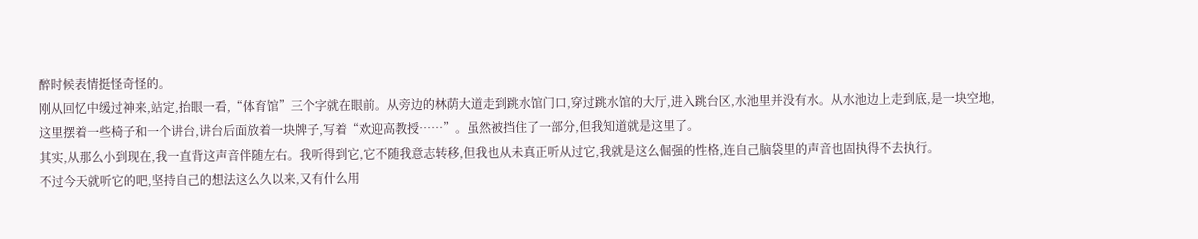醉时候表情挺怪奇怪的。
刚从回忆中缓过神来,站定,抬眼一看,“体育馆”三个字就在眼前。从旁边的林荫大道走到跳水馆门口,穿过跳水馆的大厅,进入跳台区,水池里并没有水。从水池边上走到底,是一块空地,这里摆着一些椅子和一个讲台,讲台后面放着一块牌子,写着“欢迎高教授……”。虽然被挡住了一部分,但我知道就是这里了。
其实,从那么小到现在,我一直背这声音伴随左右。我听得到它,它不随我意志转移,但我也从未真正听从过它,我就是这么倔强的性格,连自己脑袋里的声音也固执得不去执行。
不过今天就听它的吧,坚持自己的想法这么久以来,又有什么用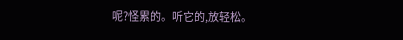呢?怪累的。听它的,放轻松。